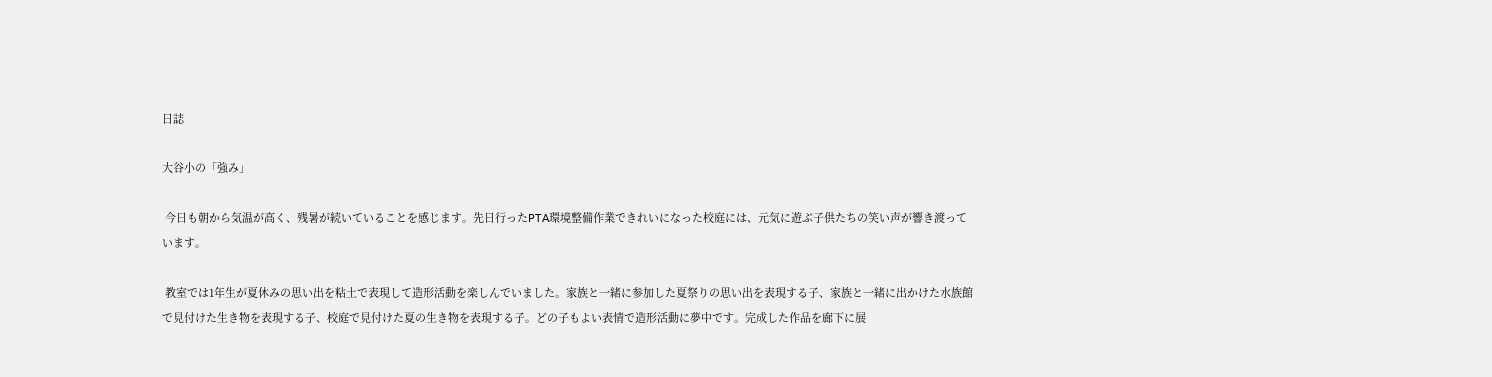日誌

大谷小の「強み」

 今日も朝から気温が高く、残暑が続いていることを感じます。先日行ったPTA環境整備作業できれいになった校庭には、元気に遊ぶ子供たちの笑い声が響き渡っています。

 教室では1年生が夏休みの思い出を粘土で表現して造形活動を楽しんでいました。家族と一緒に参加した夏祭りの思い出を表現する子、家族と一緒に出かけた水族館で見付けた生き物を表現する子、校庭で見付けた夏の生き物を表現する子。どの子もよい表情で造形活動に夢中です。完成した作品を廊下に展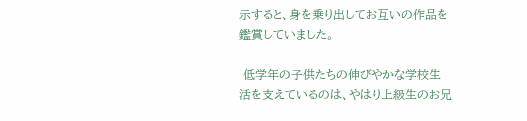示すると、身を乗り出してお互いの作品を鑑賞していました。

 低学年の子供たちの伸びやかな学校生活を支えているのは、やはり上級生のお兄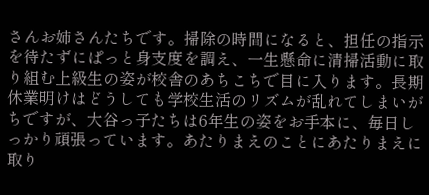さんお姉さんたちです。掃除の時間になると、担任の指示を待たずにぱっと身支度を調え、一生懸命に清掃活動に取り組む上級生の姿が校舎のあちこちで目に入ります。長期休業明けはどうしても学校生活のリズムが乱れてしまいがちですが、大谷っ子たちは6年生の姿をお手本に、毎日しっかり頑張っています。あたりまえのことにあたりまえに取り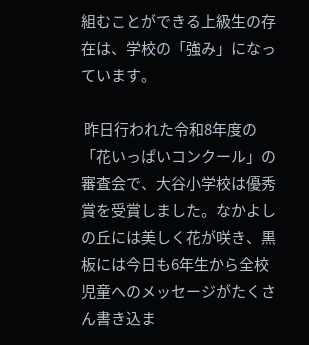組むことができる上級生の存在は、学校の「強み」になっています。

 昨日行われた令和8年度の「花いっぱいコンクール」の審査会で、大谷小学校は優秀賞を受賞しました。なかよしの丘には美しく花が咲き、黒板には今日も6年生から全校児童へのメッセージがたくさん書き込ま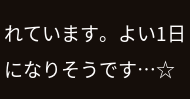れています。よい1日になりそうです…☆